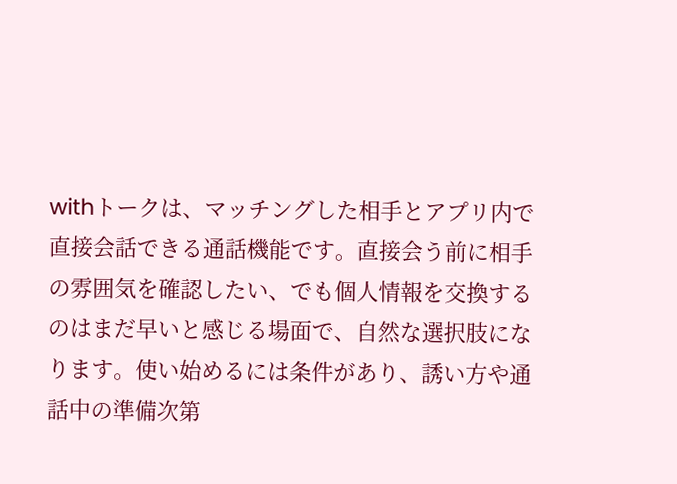withトークは、マッチングした相手とアプリ内で直接会話できる通話機能です。直接会う前に相手の雰囲気を確認したい、でも個人情報を交換するのはまだ早いと感じる場面で、自然な選択肢になります。使い始めるには条件があり、誘い方や通話中の準備次第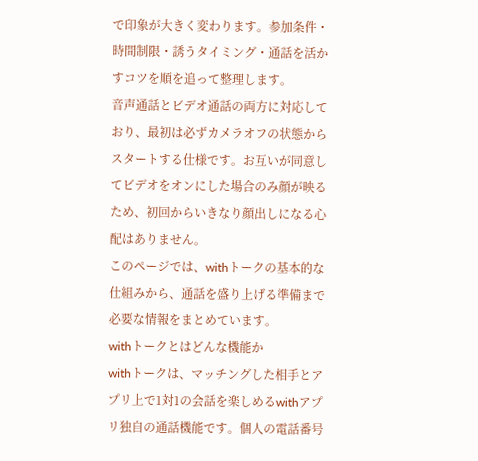で印象が大きく変わります。参加条件・時間制限・誘うタイミング・通話を活かすコツを順を追って整理します。
音声通話とビデオ通話の両方に対応しており、最初は必ずカメラオフの状態からスタートする仕様です。お互いが同意してビデオをオンにした場合のみ顔が映るため、初回からいきなり顔出しになる心配はありません。
このページでは、withトークの基本的な仕組みから、通話を盛り上げる準備まで必要な情報をまとめています。
withトークとはどんな機能か
withトークは、マッチングした相手とアプリ上で1対1の会話を楽しめるwithアプリ独自の通話機能です。個人の電話番号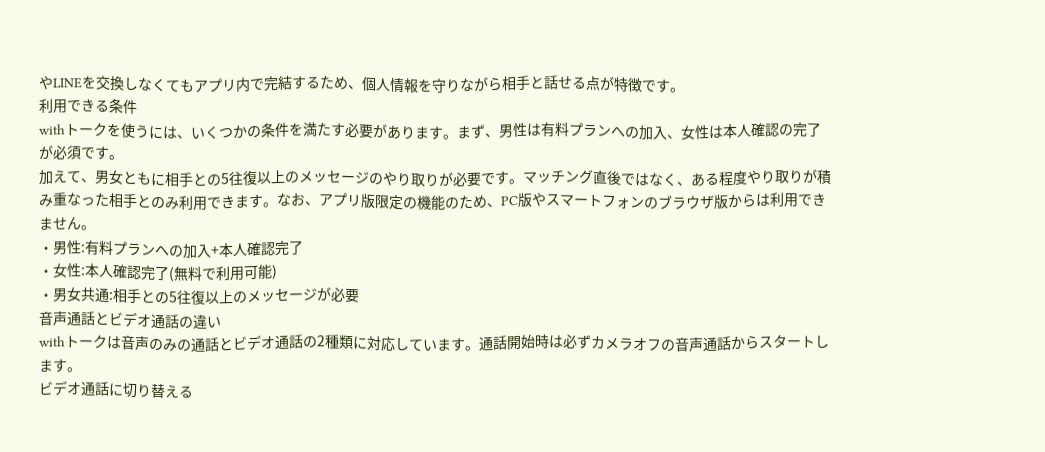やLINEを交換しなくてもアプリ内で完結するため、個人情報を守りながら相手と話せる点が特徴です。
利用できる条件
withトークを使うには、いくつかの条件を満たす必要があります。まず、男性は有料プランへの加入、女性は本人確認の完了が必須です。
加えて、男女ともに相手との5往復以上のメッセージのやり取りが必要です。マッチング直後ではなく、ある程度やり取りが積み重なった相手とのみ利用できます。なお、アプリ版限定の機能のため、PC版やスマートフォンのブラウザ版からは利用できません。
・男性:有料プランへの加入+本人確認完了
・女性:本人確認完了(無料で利用可能)
・男女共通:相手との5往復以上のメッセージが必要
音声通話とビデオ通話の違い
withトークは音声のみの通話とビデオ通話の2種類に対応しています。通話開始時は必ずカメラオフの音声通話からスタートします。
ビデオ通話に切り替える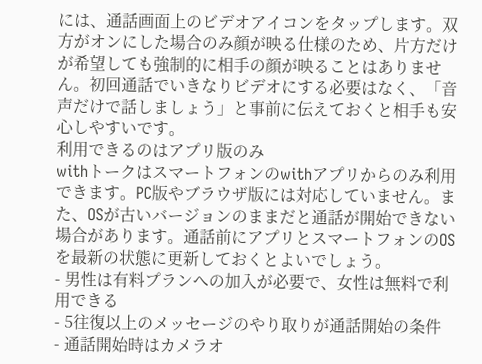には、通話画面上のビデオアイコンをタップします。双方がオンにした場合のみ顔が映る仕様のため、片方だけが希望しても強制的に相手の顔が映ることはありません。初回通話でいきなりビデオにする必要はなく、「音声だけで話しましょう」と事前に伝えておくと相手も安心しやすいです。
利用できるのはアプリ版のみ
withトークはスマートフォンのwithアプリからのみ利用できます。PC版やブラウザ版には対応していません。また、OSが古いバージョンのままだと通話が開始できない場合があります。通話前にアプリとスマートフォンのOSを最新の状態に更新しておくとよいでしょう。
- 男性は有料プランへの加入が必要で、女性は無料で利用できる
- 5往復以上のメッセージのやり取りが通話開始の条件
- 通話開始時はカメラオ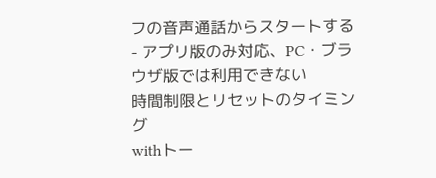フの音声通話からスタートする
- アプリ版のみ対応、PC・ブラウザ版では利用できない
時間制限とリセットのタイミング
withトー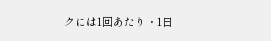クには1回あたり・1日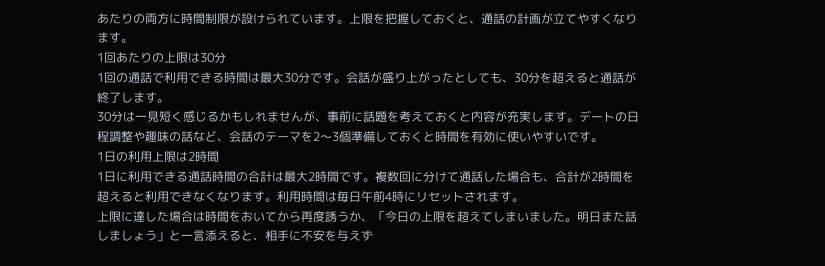あたりの両方に時間制限が設けられています。上限を把握しておくと、通話の計画が立てやすくなります。
1回あたりの上限は30分
1回の通話で利用できる時間は最大30分です。会話が盛り上がったとしても、30分を超えると通話が終了します。
30分は一見短く感じるかもしれませんが、事前に話題を考えておくと内容が充実します。デートの日程調整や趣味の話など、会話のテーマを2〜3個準備しておくと時間を有効に使いやすいです。
1日の利用上限は2時間
1日に利用できる通話時間の合計は最大2時間です。複数回に分けて通話した場合も、合計が2時間を超えると利用できなくなります。利用時間は毎日午前4時にリセットされます。
上限に達した場合は時間をおいてから再度誘うか、「今日の上限を超えてしまいました。明日また話しましょう」と一言添えると、相手に不安を与えず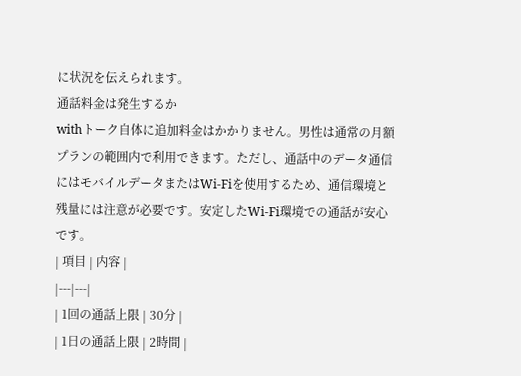に状況を伝えられます。
通話料金は発生するか
withトーク自体に追加料金はかかりません。男性は通常の月額プランの範囲内で利用できます。ただし、通話中のデータ通信にはモバイルデータまたはWi-Fiを使用するため、通信環境と残量には注意が必要です。安定したWi-Fi環境での通話が安心です。
| 項目 | 内容 |
|---|---|
| 1回の通話上限 | 30分 |
| 1日の通話上限 | 2時間 |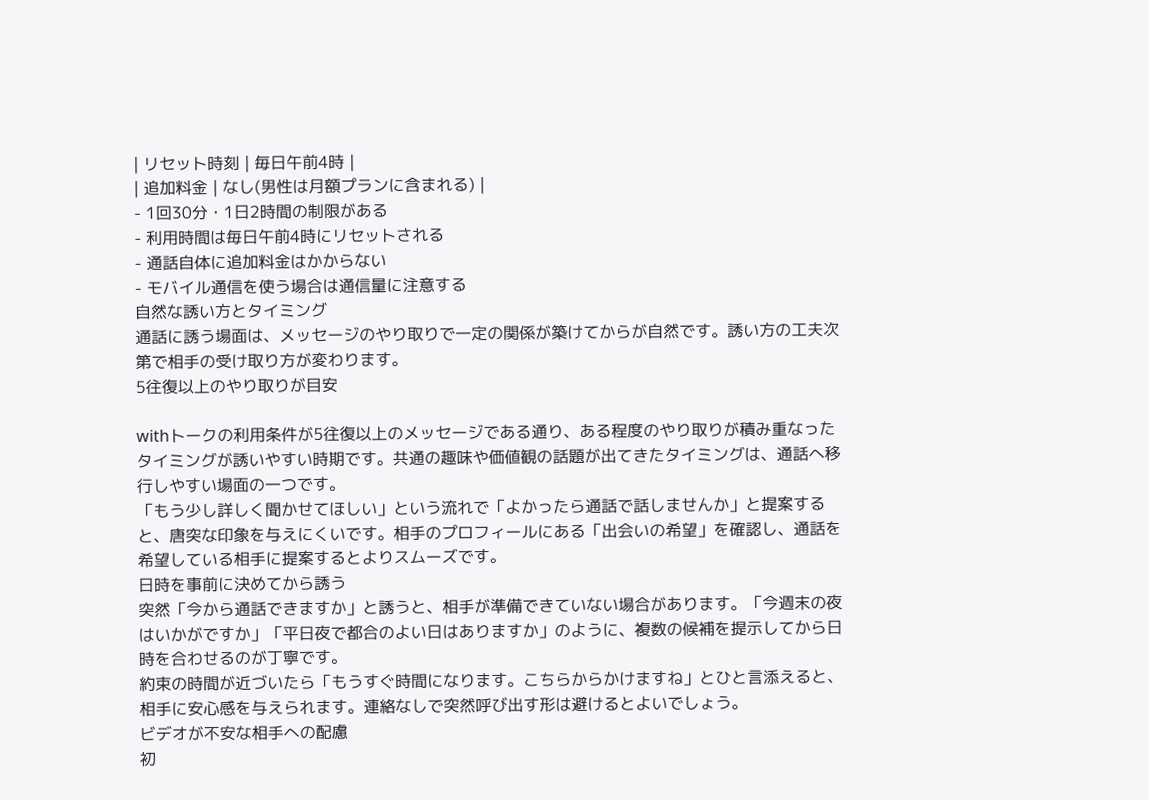| リセット時刻 | 毎日午前4時 |
| 追加料金 | なし(男性は月額プランに含まれる) |
- 1回30分・1日2時間の制限がある
- 利用時間は毎日午前4時にリセットされる
- 通話自体に追加料金はかからない
- モバイル通信を使う場合は通信量に注意する
自然な誘い方とタイミング
通話に誘う場面は、メッセージのやり取りで一定の関係が築けてからが自然です。誘い方の工夫次第で相手の受け取り方が変わります。
5往復以上のやり取りが目安

withトークの利用条件が5往復以上のメッセージである通り、ある程度のやり取りが積み重なったタイミングが誘いやすい時期です。共通の趣味や価値観の話題が出てきたタイミングは、通話へ移行しやすい場面の一つです。
「もう少し詳しく聞かせてほしい」という流れで「よかったら通話で話しませんか」と提案すると、唐突な印象を与えにくいです。相手のプロフィールにある「出会いの希望」を確認し、通話を希望している相手に提案するとよりスムーズです。
日時を事前に決めてから誘う
突然「今から通話できますか」と誘うと、相手が準備できていない場合があります。「今週末の夜はいかがですか」「平日夜で都合のよい日はありますか」のように、複数の候補を提示してから日時を合わせるのが丁寧です。
約束の時間が近づいたら「もうすぐ時間になります。こちらからかけますね」とひと言添えると、相手に安心感を与えられます。連絡なしで突然呼び出す形は避けるとよいでしょう。
ビデオが不安な相手への配慮
初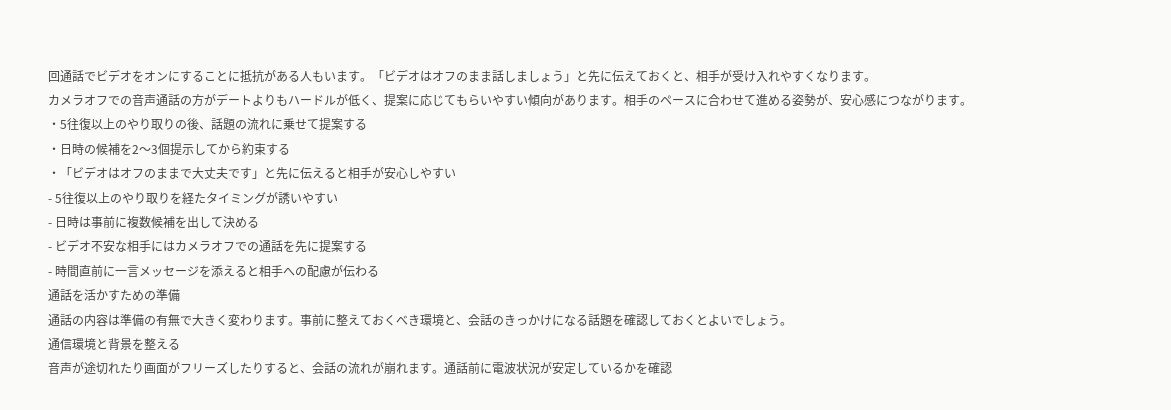回通話でビデオをオンにすることに抵抗がある人もいます。「ビデオはオフのまま話しましょう」と先に伝えておくと、相手が受け入れやすくなります。
カメラオフでの音声通話の方がデートよりもハードルが低く、提案に応じてもらいやすい傾向があります。相手のペースに合わせて進める姿勢が、安心感につながります。
・5往復以上のやり取りの後、話題の流れに乗せて提案する
・日時の候補を2〜3個提示してから約束する
・「ビデオはオフのままで大丈夫です」と先に伝えると相手が安心しやすい
- 5往復以上のやり取りを経たタイミングが誘いやすい
- 日時は事前に複数候補を出して決める
- ビデオ不安な相手にはカメラオフでの通話を先に提案する
- 時間直前に一言メッセージを添えると相手への配慮が伝わる
通話を活かすための準備
通話の内容は準備の有無で大きく変わります。事前に整えておくべき環境と、会話のきっかけになる話題を確認しておくとよいでしょう。
通信環境と背景を整える
音声が途切れたり画面がフリーズしたりすると、会話の流れが崩れます。通話前に電波状況が安定しているかを確認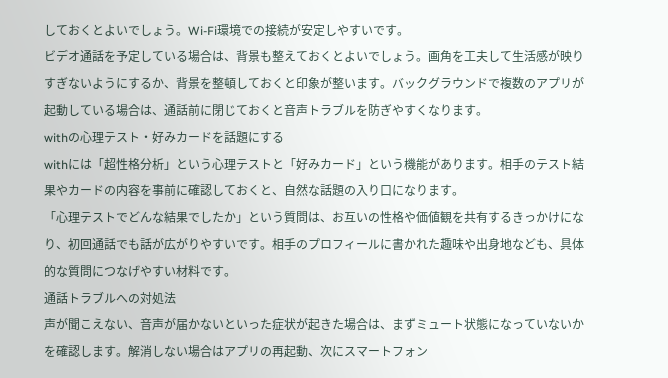しておくとよいでしょう。Wi-Fi環境での接続が安定しやすいです。
ビデオ通話を予定している場合は、背景も整えておくとよいでしょう。画角を工夫して生活感が映りすぎないようにするか、背景を整頓しておくと印象が整います。バックグラウンドで複数のアプリが起動している場合は、通話前に閉じておくと音声トラブルを防ぎやすくなります。
withの心理テスト・好みカードを話題にする
withには「超性格分析」という心理テストと「好みカード」という機能があります。相手のテスト結果やカードの内容を事前に確認しておくと、自然な話題の入り口になります。
「心理テストでどんな結果でしたか」という質問は、お互いの性格や価値観を共有するきっかけになり、初回通話でも話が広がりやすいです。相手のプロフィールに書かれた趣味や出身地なども、具体的な質問につなげやすい材料です。
通話トラブルへの対処法
声が聞こえない、音声が届かないといった症状が起きた場合は、まずミュート状態になっていないかを確認します。解消しない場合はアプリの再起動、次にスマートフォン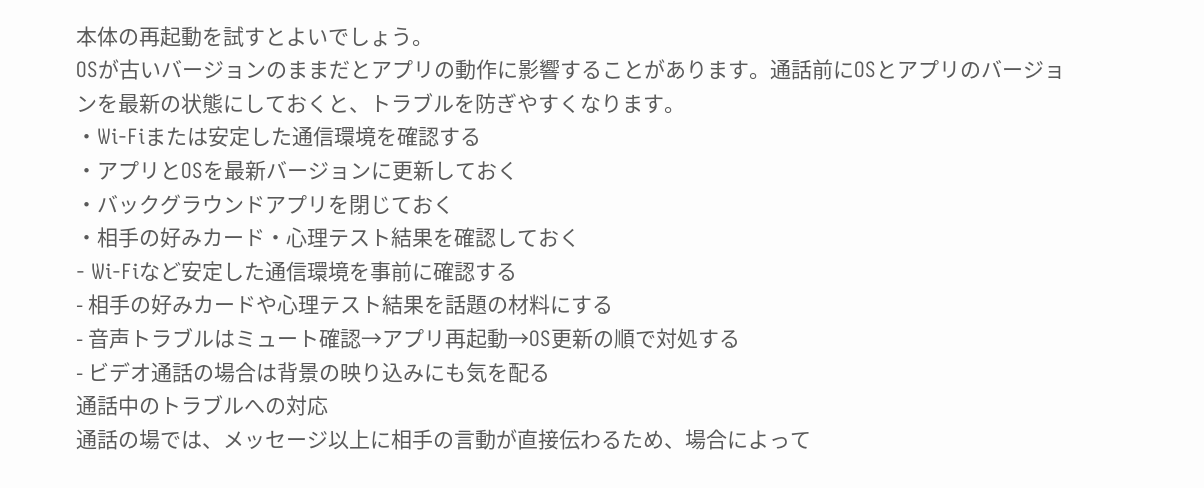本体の再起動を試すとよいでしょう。
OSが古いバージョンのままだとアプリの動作に影響することがあります。通話前にOSとアプリのバージョンを最新の状態にしておくと、トラブルを防ぎやすくなります。
・Wi-Fiまたは安定した通信環境を確認する
・アプリとOSを最新バージョンに更新しておく
・バックグラウンドアプリを閉じておく
・相手の好みカード・心理テスト結果を確認しておく
- Wi-Fiなど安定した通信環境を事前に確認する
- 相手の好みカードや心理テスト結果を話題の材料にする
- 音声トラブルはミュート確認→アプリ再起動→OS更新の順で対処する
- ビデオ通話の場合は背景の映り込みにも気を配る
通話中のトラブルへの対応
通話の場では、メッセージ以上に相手の言動が直接伝わるため、場合によって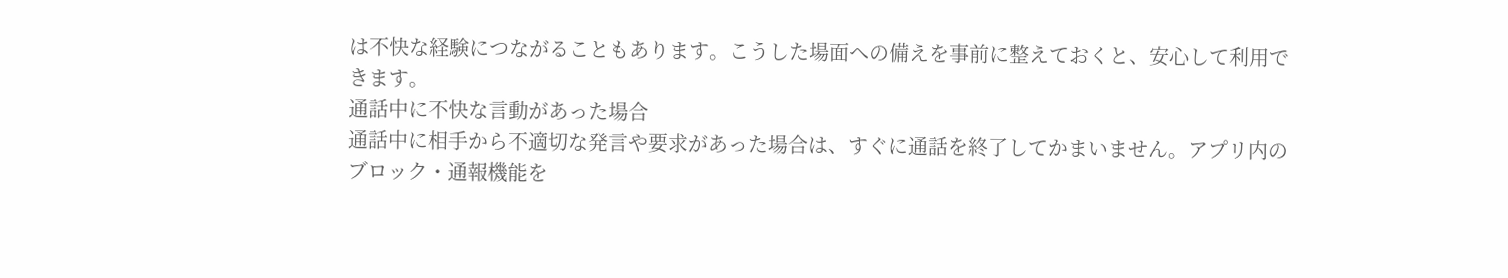は不快な経験につながることもあります。こうした場面への備えを事前に整えておくと、安心して利用できます。
通話中に不快な言動があった場合
通話中に相手から不適切な発言や要求があった場合は、すぐに通話を終了してかまいません。アプリ内のブロック・通報機能を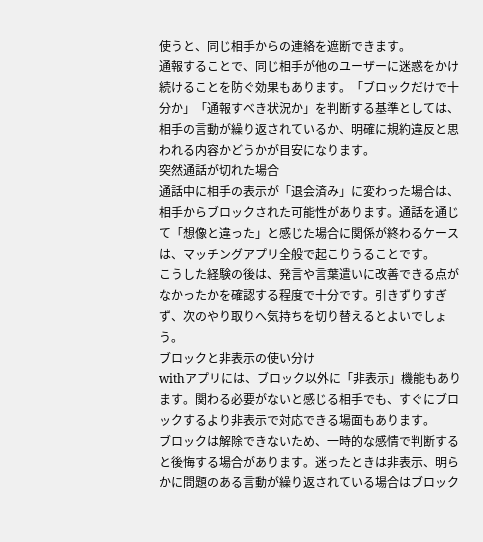使うと、同じ相手からの連絡を遮断できます。
通報することで、同じ相手が他のユーザーに迷惑をかけ続けることを防ぐ効果もあります。「ブロックだけで十分か」「通報すべき状況か」を判断する基準としては、相手の言動が繰り返されているか、明確に規約違反と思われる内容かどうかが目安になります。
突然通話が切れた場合
通話中に相手の表示が「退会済み」に変わった場合は、相手からブロックされた可能性があります。通話を通じて「想像と違った」と感じた場合に関係が終わるケースは、マッチングアプリ全般で起こりうることです。
こうした経験の後は、発言や言葉遣いに改善できる点がなかったかを確認する程度で十分です。引きずりすぎず、次のやり取りへ気持ちを切り替えるとよいでしょう。
ブロックと非表示の使い分け
withアプリには、ブロック以外に「非表示」機能もあります。関わる必要がないと感じる相手でも、すぐにブロックするより非表示で対応できる場面もあります。
ブロックは解除できないため、一時的な感情で判断すると後悔する場合があります。迷ったときは非表示、明らかに問題のある言動が繰り返されている場合はブロック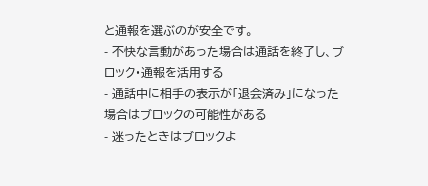と通報を選ぶのが安全です。
- 不快な言動があった場合は通話を終了し、ブロック・通報を活用する
- 通話中に相手の表示が「退会済み」になった場合はブロックの可能性がある
- 迷ったときはブロックよ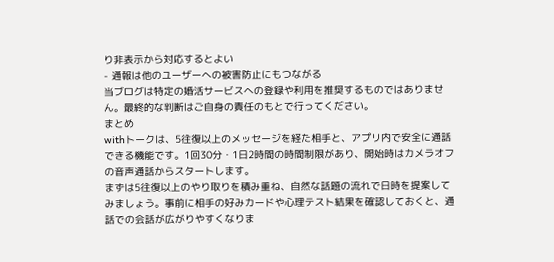り非表示から対応するとよい
- 通報は他のユーザーへの被害防止にもつながる
当ブログは特定の婚活サービスへの登録や利用を推奨するものではありません。最終的な判断はご自身の責任のもとで行ってください。
まとめ
withトークは、5往復以上のメッセージを経た相手と、アプリ内で安全に通話できる機能です。1回30分・1日2時間の時間制限があり、開始時はカメラオフの音声通話からスタートします。
まずは5往復以上のやり取りを積み重ね、自然な話題の流れで日時を提案してみましょう。事前に相手の好みカードや心理テスト結果を確認しておくと、通話での会話が広がりやすくなりま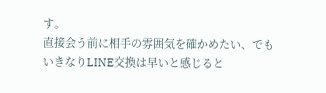す。
直接会う前に相手の雰囲気を確かめたい、でもいきなりLINE交換は早いと感じると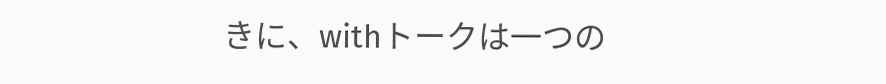きに、withトークは一つの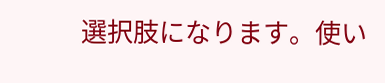選択肢になります。使い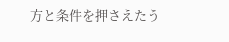方と条件を押さえたう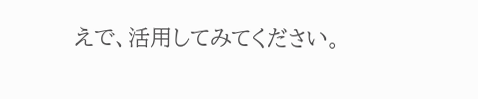えで、活用してみてください。